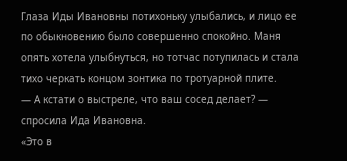Глаза Иды Ивановны потихоньку улыбались, и лицо ее по обыкновению было совершенно спокойно. Маня опять хотела улыбнуться, но тотчас потупилась и стала тихо черкать концом зонтика по тротуарной плите.
— А кстати о выстреле, что ваш сосед делает? — спросила Ида Ивановна.
«Это в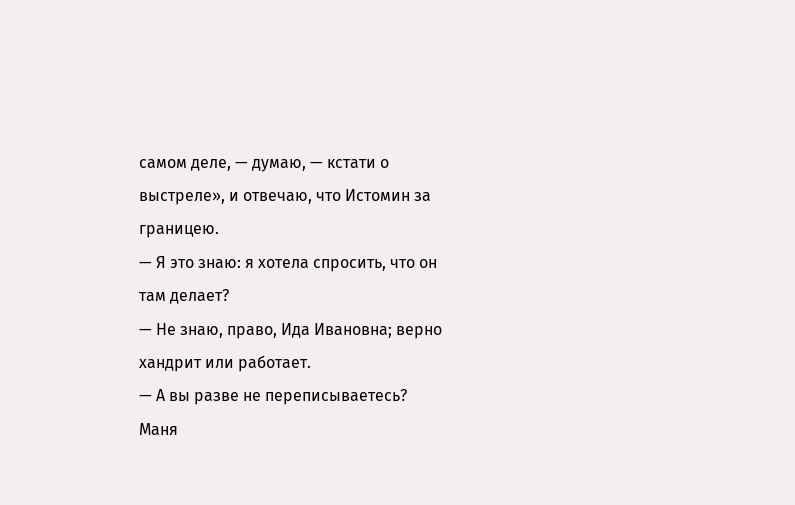самом деле, — думаю, — кстати о выстреле», и отвечаю, что Истомин за границею.
— Я это знаю: я хотела спросить, что он там делает?
— Не знаю, право, Ида Ивановна; верно хандрит или работает.
— А вы разве не переписываетесь?
Маня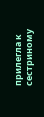прилегла к сестриному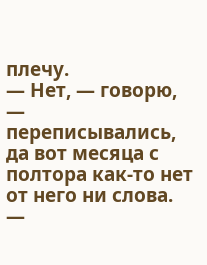плечу.
— Нет, — говорю, — переписывались, да вот месяца с полтора как-то нет от него ни слова.
—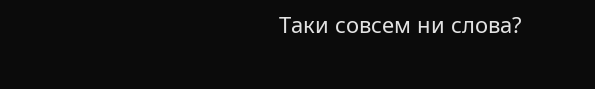Таки совсем ни слова?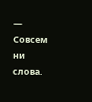— Совсем ни слова.